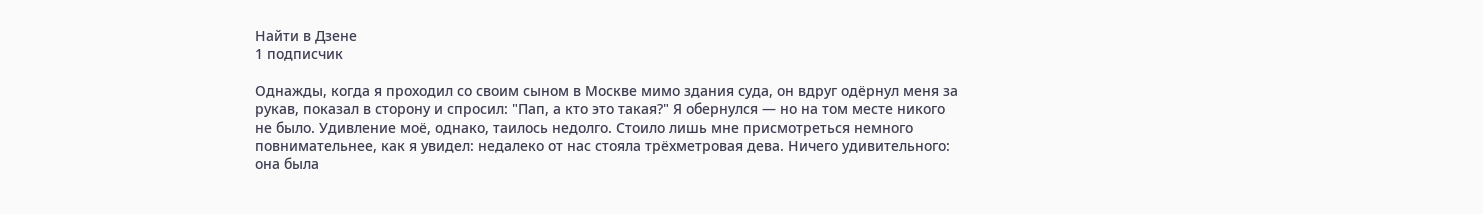Найти в Дзене
1 подписчик

Однажды, когда я проходил со своим сыном в Москве мимо здания суда, он вдруг одёрнул меня за рукав, показал в сторону и спросил: "Пап, а кто это такая?" Я обернулся — но на том месте никого не было. Удивление моё, однако, таилось недолго. Стоило лишь мне присмотреться немного повнимательнее, как я увидел: недалеко от нас стояла трёхметровая дева. Ничего удивительного: она была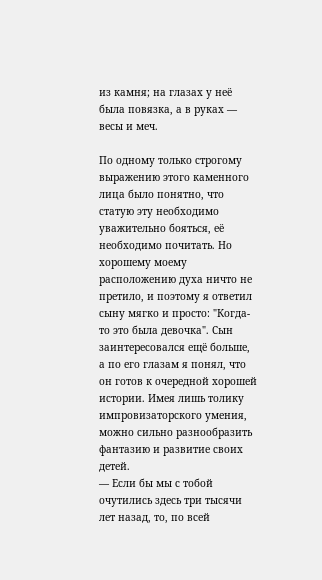из камня; на глазах у неё была повязка, а в руках — весы и меч.

По одному только строгому выражению этого каменного лица было понятно, что статую эту необходимо уважительно бояться, её необходимо почитать. Но хорошему моему расположению духа ничто не претило, и поэтому я ответил сыну мягко и просто: "Когда-то это была девочка". Сын заинтересовался ещё больше, а по его глазам я понял, что он готов к очередной хорошей истории. Имея лишь толику импровизаторского умения, можно сильно разнообразить фантазию и развитие своих детей.
— Если бы мы с тобой очутились здесь три тысячи лет назад, то, по всей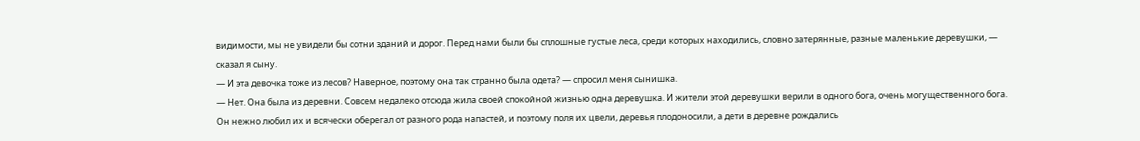видимости, мы не увидели бы сотни зданий и дорог. Перед нами были бы сплошные густые леса, среди которых находились, словно затерянные, разные маленькие деревушки, — сказал я сыну.
— И эта девочка тоже из лесов? Наверное, поэтому она так странно была одета? — спросил меня сынишка.
— Нет. Она была из деревни. Совсем недалеко отсюда жила своей спокойной жизнью одна деревушка. И жители этой деревушки верили в одного бога, очень могущественного бога. Он нежно любил их и всячески оберегал от разного рода напастей, и поэтому поля их цвели, деревья плодоносили, а дети в деревне рождались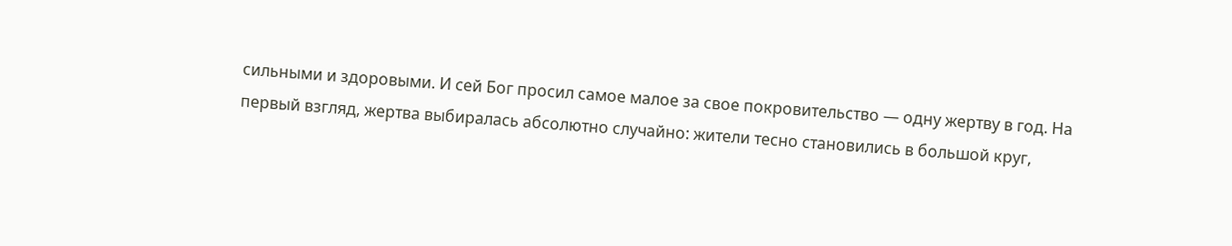сильными и здоровыми. И сей Бог просил самое малое за свое покровительство — одну жертву в год. На первый взгляд, жертва выбиралась абсолютно случайно: жители тесно становились в большой круг,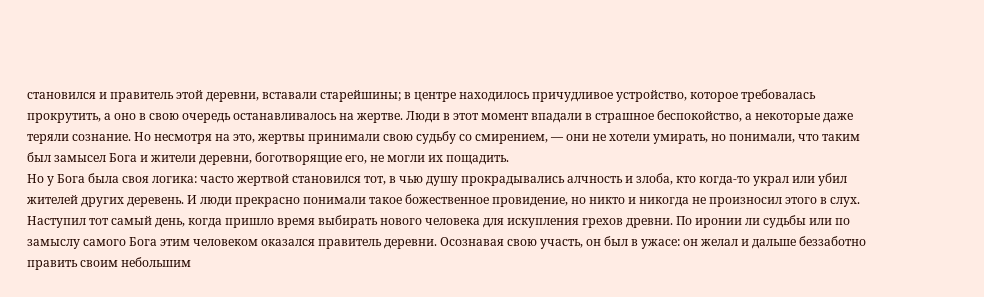становился и правитель этой деревни, вставали старейшины; в центре находилось причудливое устройство, которое требовалась прокрутить, а оно в свою очередь останавливалось на жертве. Люди в этот момент впадали в страшное беспокойство, а некоторые даже теряли сознание. Но несмотря на это, жертвы принимали свою судьбу со смирением, — они не хотели умирать, но понимали, что таким был замысел Бога и жители деревни, боготворящие его, не могли их пощадить.
Но у Бога была своя логика: часто жертвой становился тот, в чью душу прокрадывались алчность и злоба, кто когда-то украл или убил жителей других деревень. И люди прекрасно понимали такое божественное провидение, но никто и никогда не произносил этого в слух. Наступил тот самый день, когда пришло время выбирать нового человека для искупления грехов древни. По иронии ли судьбы или по замыслу самого Бога этим человеком оказался правитель деревни. Осознавая свою участь, он был в ужасе: он желал и дальше беззаботно править своим небольшим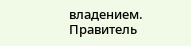владением. Правитель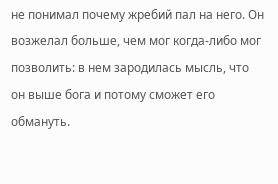не понимал почему жребий пал на него. Он возжелал больше, чем мог когда-либо мог позволить: в нем зародилась мысль, что он выше бога и потому сможет его обмануть.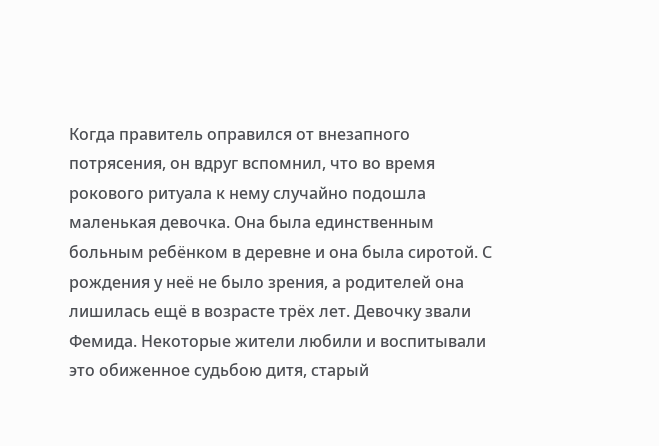Когда правитель оправился от внезапного потрясения, он вдруг вспомнил, что во время рокового ритуала к нему случайно подошла маленькая девочка. Она была единственным больным ребёнком в деревне и она была сиротой. С рождения у неё не было зрения, а родителей она лишилась ещё в возрасте трёх лет. Девочку звали Фемида. Некоторые жители любили и воспитывали это обиженное судьбою дитя, старый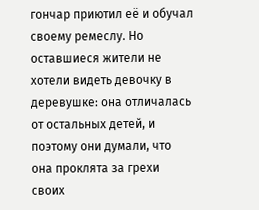гончар приютил её и обучал своему ремеслу. Но оставшиеся жители не хотели видеть девочку в деревушке: она отличалась от остальных детей, и поэтому они думали, что она проклята за грехи своих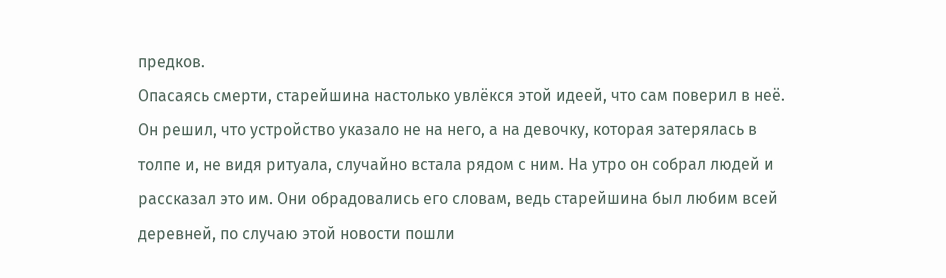предков.
Опасаясь смерти, старейшина настолько увлёкся этой идеей, что сам поверил в неё. Он решил, что устройство указало не на него, а на девочку, которая затерялась в толпе и, не видя ритуала, случайно встала рядом с ним. На утро он собрал людей и рассказал это им. Они обрадовались его словам, ведь старейшина был любим всей деревней, по случаю этой новости пошли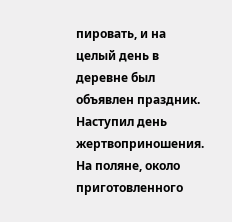пировать, и на целый день в деревне был объявлен праздник.
Наступил день жертвоприношения. На поляне, около приготовленного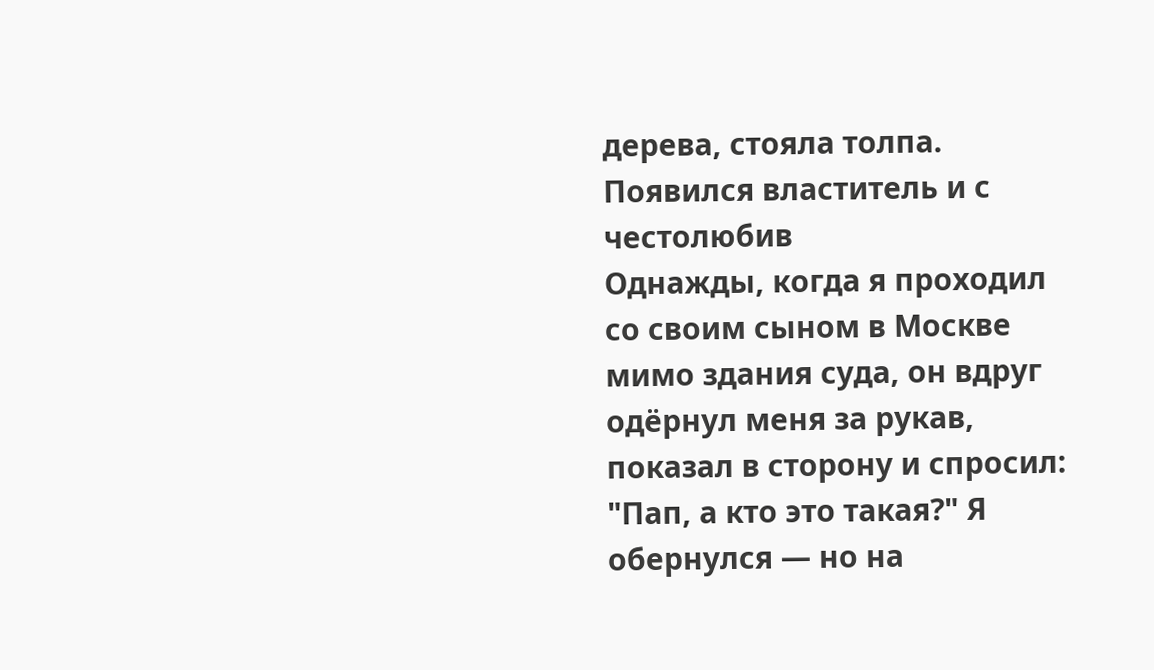дерева, стояла толпа. Появился властитель и с честолюбив
Однажды, когда я проходил со своим сыном в Москве мимо здания суда, он вдруг одёрнул меня за рукав, показал в сторону и спросил: "Пап, а кто это такая?" Я обернулся — но на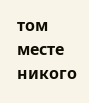том месте никого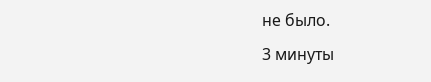не было.
3 минуты